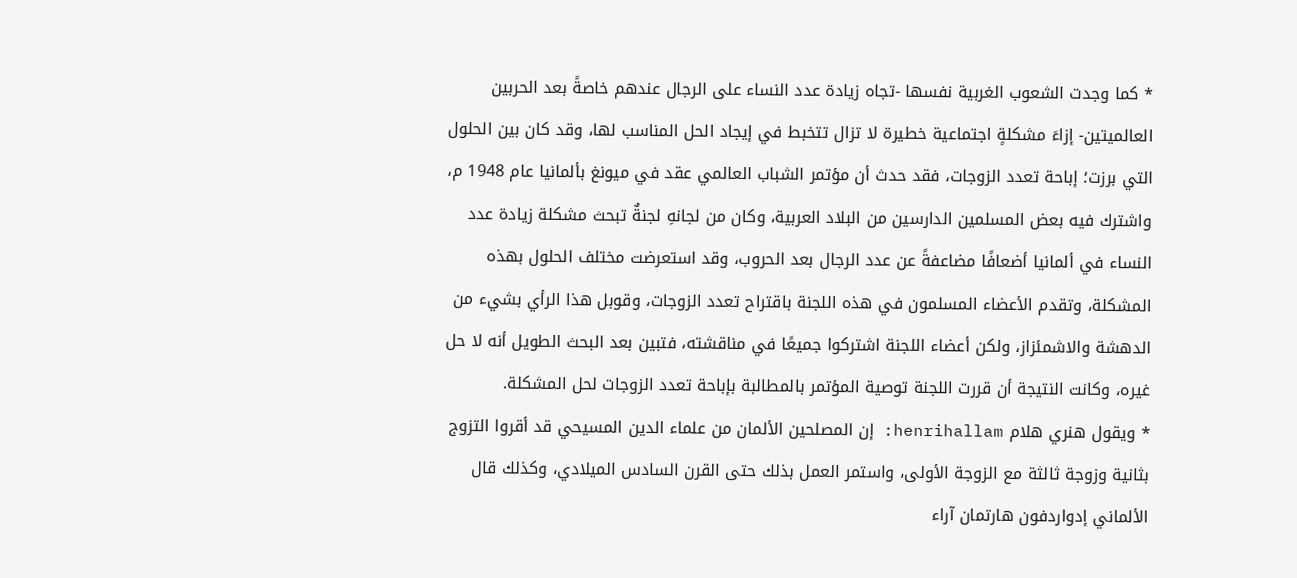* كما وجدت الشعوب الغربية نفسها -تجاه زيادة عدد النساء على الرجال عندهم خاصةً بعد الحربين العالميتين- إزاءَ مشكلةٍ اجتماعية خطيرة لا تزال تتخبط في إيجاد الحل المناسب لها، وقد كان بين الحلول التي برزت؛ إباحة تعدد الزوجات، فقد حدث أن مؤتمر الشباب العالمي عقد في ميونغ بألمانيا عام 1948 م، واشترك فيه بعض المسلمين الدارسين من البلاد العربية، وكان من لجانهِ لجنةٌ تبحث مشكلة زيادة عدد النساء في ألمانيا أضعافًا مضاعفةً عن عدد الرجال بعد الحروب، وقد استعرضت مختلف الحلول بهذه المشكلة، وتقدم الأعضاء المسلمون في هذه اللجنة باقتراح تعدد الزوجات، وقوبل هذا الرأي بشيء من الدهشة والاشمئزاز، ولكن أعضاء اللجنة اشتركوا جميعًا في مناقشته، فتبين بعد البحث الطويل أنه لا حل غيره، وكانت النتيجة أن قررت اللجنة توصية المؤتمر بالمطالبة بإباحة تعدد الزوجات لحل المشكلة.
* ويقول هنري هلام henrihallam: إن المصلحين الألمان من علماء الدين المسيحي قد أقروا التزوج بثانية وزوجة ثالثة مع الزوجة الأولى، واستمر العمل بذلك حتى القرن السادس الميلادي، وكذلك قال الألماني إدواردفون هارتمان آراء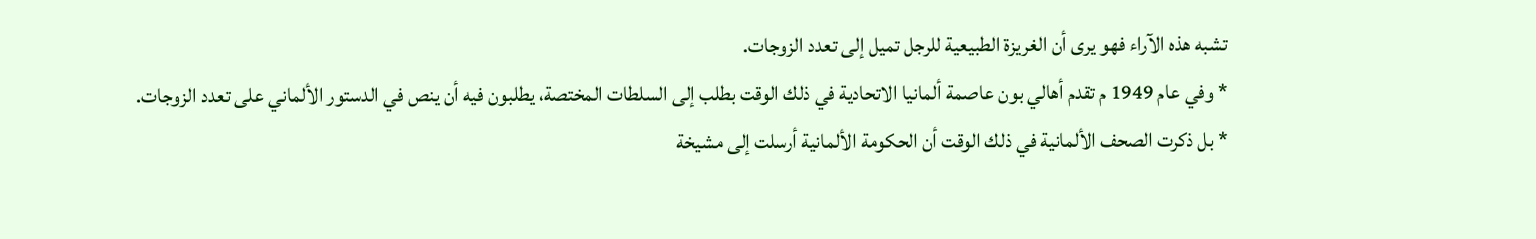تشبه هذه الآراء فهو يرى أن الغريزة الطبيعية للرجل تميل إلى تعدد الزوجات.
* وفي عام 1949 م تقدم أهالي بون عاصمة ألمانيا الاتحادية في ذلك الوقت بطلب إلى السلطات المختصة، يطلبون فيه أن ينص في الدستور الألماني على تعدد الزوجات.
* بل ذكرت الصحف الألمانية في ذلك الوقت أن الحكومة الألمانية أرسلت إلى مشيخة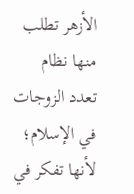الأزهر تطلب منها نظام تعدد الزوجات في الإسلام؛ لأنها تفكر في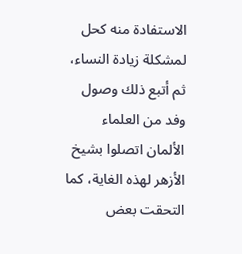الاستفادة منه كحل لمشكلة زيادة النساء، ثم أتبع ذلك وصول وفد من العلماء الألمان اتصلوا بشيخ الأزهر لهذه الغاية، كما التحقت بعض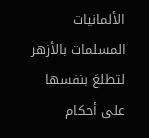الألمانيات المسلمات بالأزهر لتطلعَ بنفسها على أحكام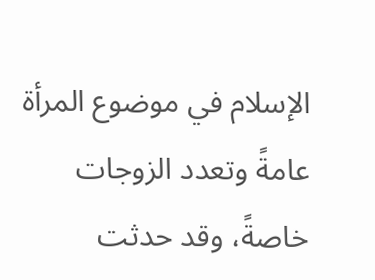الإسلام في موضوع المرأة عامةً وتعدد الزوجات خاصةً، وقد حدثت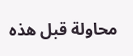محاولة قبل هذه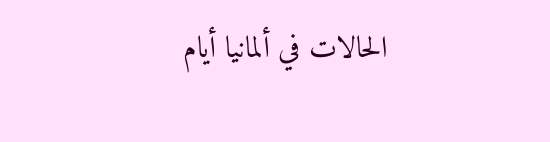الحالات في ألمانيا أيام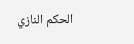الحكم النازي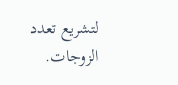لتشريع تعدد الزوجات.